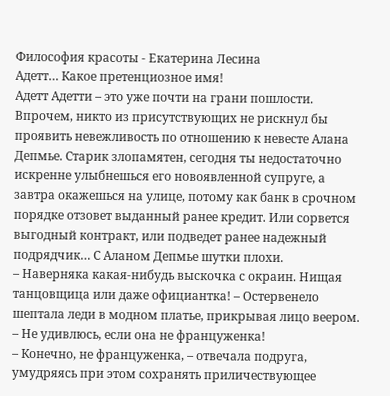Философия красоты - Екатерина Лесина
Адетт… Какое претенциозное имя!
Адетт Адетти – это уже почти на грани пошлости.
Впрочем, никто из присутствующих не рискнул бы проявить невежливость по отношению к невесте Алана Депмье. Старик злопамятен, сегодня ты недостаточно искренне улыбнешься его новоявленной супруге, а завтра окажешься на улице, потому как банк в срочном порядке отзовет выданный ранее кредит. Или сорвется выгодный контракт, или подведет ранее надежный подрядчик… С Аланом Депмье шутки плохи.
– Наверняка какая-нибудь выскочка с окраин. Нищая танцовщица или даже официантка! – Остервенело шептала леди в модном платье, прикрывая лицо веером. – Не удивлюсь, если она не француженка!
– Конечно, не француженка, – отвечала подруга, умудряясь при этом сохранять приличествующее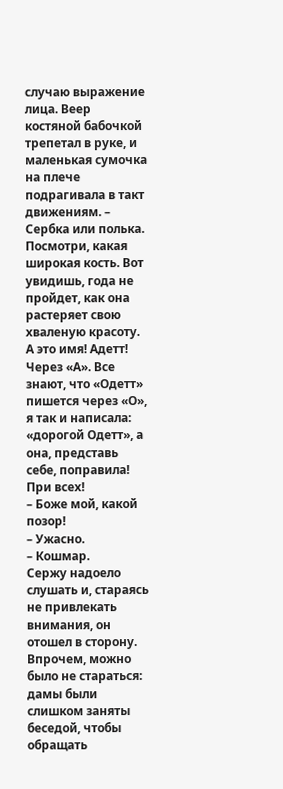случаю выражение лица. Веер костяной бабочкой трепетал в руке, и маленькая сумочка на плече подрагивала в такт движениям. – Сербка или полька. Посмотри, какая широкая кость. Вот увидишь, года не пройдет, как она растеряет свою хваленую красоту. А это имя! Адетт! Через «А». Все знают, что «Одетт» пишется через «О», я так и написала: «дорогой Одетт», а она, представь себе, поправила! При всех!
– Боже мой, какой позор!
– Ужасно.
– Кошмар.
Сержу надоело слушать и, стараясь не привлекать внимания, он отошел в сторону. Впрочем, можно было не стараться: дамы были слишком заняты беседой, чтобы обращать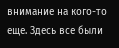внимание на кого-то еще. Здесь все были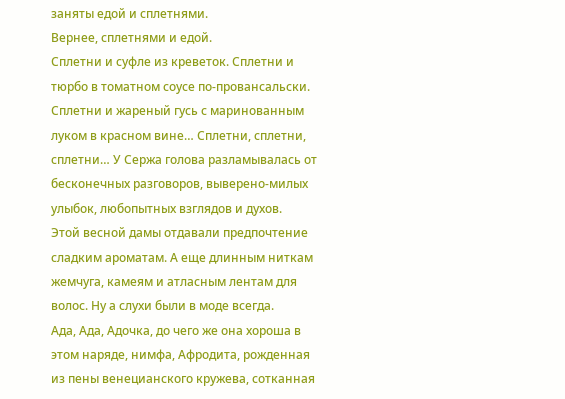заняты едой и сплетнями.
Вернее, сплетнями и едой.
Сплетни и суфле из креветок. Сплетни и тюрбо в томатном соусе по-провансальски. Сплетни и жареный гусь с маринованным луком в красном вине… Сплетни, сплетни, сплетни… У Сержа голова разламывалась от бесконечных разговоров, выверено-милых улыбок, любопытных взглядов и духов.
Этой весной дамы отдавали предпочтение сладким ароматам. А еще длинным ниткам жемчуга, камеям и атласным лентам для волос. Ну а слухи были в моде всегда.
Ада, Ада, Адочка, до чего же она хороша в этом наряде, нимфа, Афродита, рожденная из пены венецианского кружева, сотканная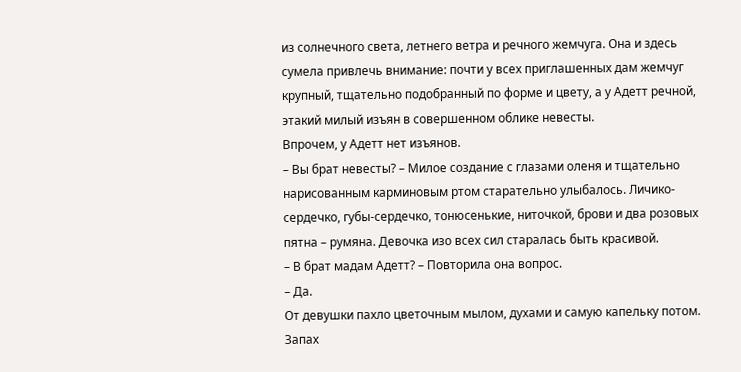из солнечного света, летнего ветра и речного жемчуга. Она и здесь сумела привлечь внимание: почти у всех приглашенных дам жемчуг крупный, тщательно подобранный по форме и цвету, а у Адетт речной, этакий милый изъян в совершенном облике невесты.
Впрочем, у Адетт нет изъянов.
– Вы брат невесты? – Милое создание с глазами оленя и тщательно нарисованным карминовым ртом старательно улыбалось. Личико-сердечко, губы-сердечко, тонюсенькие, ниточкой, брови и два розовых пятна – румяна. Девочка изо всех сил старалась быть красивой.
– В брат мадам Адетт? – Повторила она вопрос.
– Да.
От девушки пахло цветочным мылом, духами и самую капельку потом. Запах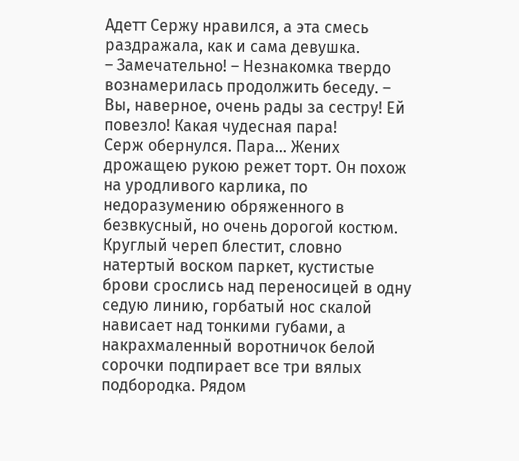Адетт Сержу нравился, а эта смесь раздражала, как и сама девушка.
– Замечательно! – Незнакомка твердо вознамерилась продолжить беседу. – Вы, наверное, очень рады за сестру! Ей повезло! Какая чудесная пара!
Серж обернулся. Пара… Жених дрожащею рукою режет торт. Он похож на уродливого карлика, по недоразумению обряженного в безвкусный, но очень дорогой костюм. Круглый череп блестит, словно натертый воском паркет, кустистые брови срослись над переносицей в одну седую линию, горбатый нос скалой нависает над тонкими губами, а накрахмаленный воротничок белой сорочки подпирает все три вялых подбородка. Рядом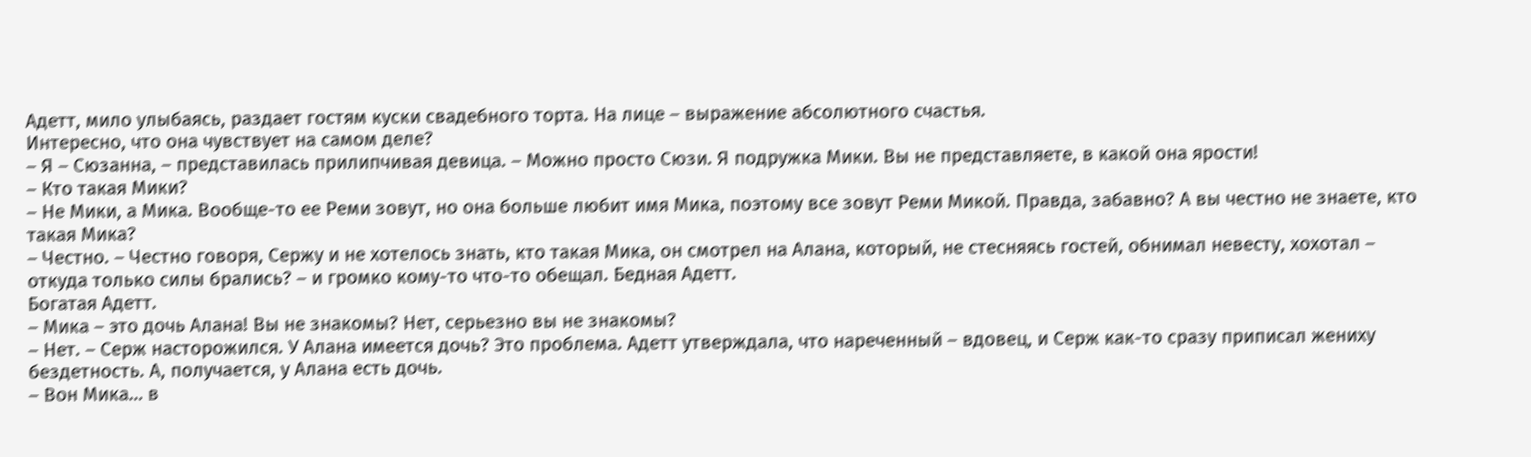Адетт, мило улыбаясь, раздает гостям куски свадебного торта. На лице – выражение абсолютного счастья.
Интересно, что она чувствует на самом деле?
– Я – Сюзанна, – представилась прилипчивая девица. – Можно просто Сюзи. Я подружка Мики. Вы не представляете, в какой она ярости!
– Кто такая Мики?
– Не Мики, а Мика. Вообще-то ее Реми зовут, но она больше любит имя Мика, поэтому все зовут Реми Микой. Правда, забавно? А вы честно не знаете, кто такая Мика?
– Честно. – Честно говоря, Сержу и не хотелось знать, кто такая Мика, он смотрел на Алана, который, не стесняясь гостей, обнимал невесту, хохотал – откуда только силы брались? – и громко кому-то что-то обещал. Бедная Адетт.
Богатая Адетт.
– Мика – это дочь Алана! Вы не знакомы? Нет, серьезно вы не знакомы?
– Нет. – Серж насторожился. У Алана имеется дочь? Это проблема. Адетт утверждала, что нареченный – вдовец, и Серж как-то сразу приписал жениху бездетность. А, получается, у Алана есть дочь.
– Вон Мика… в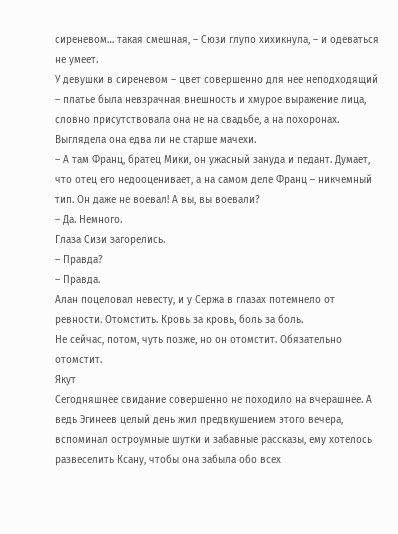сиреневом… такая смешная, – Сюзи глупо хихикнула, – и одеваться не умеет.
У девушки в сиреневом – цвет совершенно для нее неподходящий – платье была невзрачная внешность и хмурое выражение лица, словно присутствовала она не на свадьбе, а на похоронах. Выглядела она едва ли не старше мачехи.
– А там Франц, братец Мики, он ужасный зануда и педант. Думает, что отец его недооценивает, а на самом деле Франц – никчемный тип. Он даже не воевал! А вы, вы воевали?
– Да. Немного.
Глаза Сизи загорелись.
– Правда?
– Правда.
Алан поцеловал невесту, и у Сержа в глазах потемнело от ревности. Отомстить. Кровь за кровь, боль за боль.
Не сейчас, потом, чуть позже, но он отомстит. Обязательно отомстит.
Якут
Сегодняшнее свидание совершенно не походило на вчерашнее. А ведь Эгинеев целый день жил предвкушением этого вечера, вспоминал остроумные шутки и забавные рассказы, ему хотелось развеселить Ксану, чтобы она забыла обо всех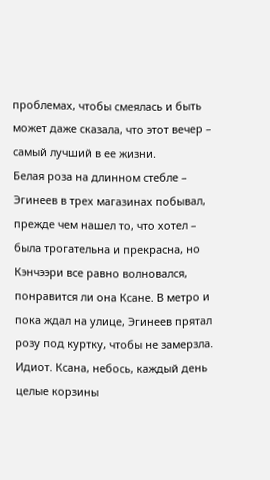проблемах, чтобы смеялась и быть может даже сказала, что этот вечер – самый лучший в ее жизни.
Белая роза на длинном стебле – Эгинеев в трех магазинах побывал, прежде чем нашел то, что хотел – была трогательна и прекрасна, но Кэнчээри все равно волновался, понравится ли она Ксане. В метро и пока ждал на улице, Эгинеев прятал розу под куртку, чтобы не замерзла.
Идиот. Ксана, небось, каждый день целые корзины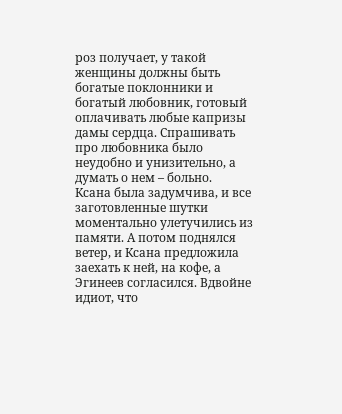роз получает, у такой женщины должны быть богатые поклонники и богатый любовник, готовый оплачивать любые капризы дамы сердца. Спрашивать про любовника было неудобно и унизительно, а думать о нем – больно.
Ксана была задумчива, и все заготовленные шутки моментально улетучились из памяти. А потом поднялся ветер, и Ксана предложила заехать к ней, на кофе, а Эгинеев согласился. Вдвойне идиот, что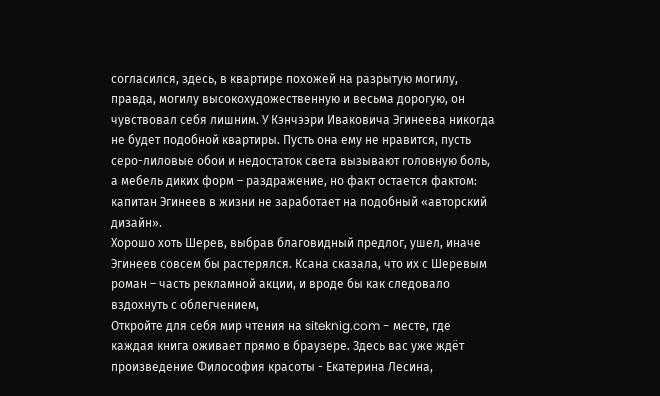согласился, здесь, в квартире похожей на разрытую могилу, правда, могилу высокохудожественную и весьма дорогую, он чувствовал себя лишним. У Кэнчээри Иваковича Эгинеева никогда не будет подобной квартиры. Пусть она ему не нравится, пусть серо-лиловые обои и недостаток света вызывают головную боль, а мебель диких форм – раздражение, но факт остается фактом: капитан Эгинеев в жизни не заработает на подобный «авторский дизайн».
Хорошо хоть Шерев, выбрав благовидный предлог, ушел, иначе Эгинеев совсем бы растерялся. Ксана сказала, что их с Шеревым роман – часть рекламной акции, и вроде бы как следовало вздохнуть с облегчением,
Откройте для себя мир чтения на siteknig.com - месте, где каждая книга оживает прямо в браузере. Здесь вас уже ждёт произведение Философия красоты - Екатерина Лесина,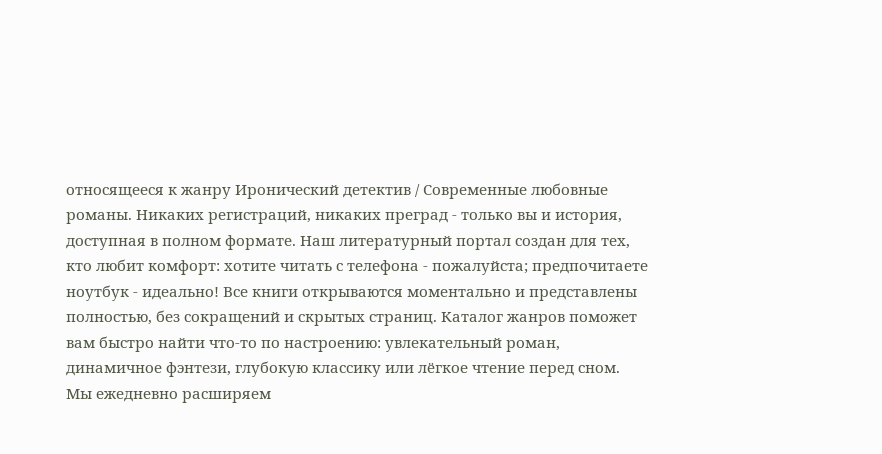относящееся к жанру Иронический детектив / Современные любовные романы. Никаких регистраций, никаких преград - только вы и история, доступная в полном формате. Наш литературный портал создан для тех, кто любит комфорт: хотите читать с телефона - пожалуйста; предпочитаете ноутбук - идеально! Все книги открываются моментально и представлены полностью, без сокращений и скрытых страниц. Каталог жанров поможет вам быстро найти что-то по настроению: увлекательный роман, динамичное фэнтези, глубокую классику или лёгкое чтение перед сном. Мы ежедневно расширяем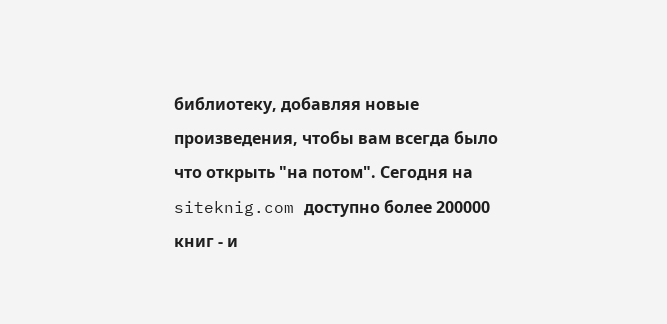библиотеку, добавляя новые произведения, чтобы вам всегда было что открыть "на потом". Сегодня на siteknig.com доступно более 200000 книг - и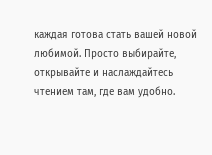каждая готова стать вашей новой любимой. Просто выбирайте, открывайте и наслаждайтесь чтением там, где вам удобно.